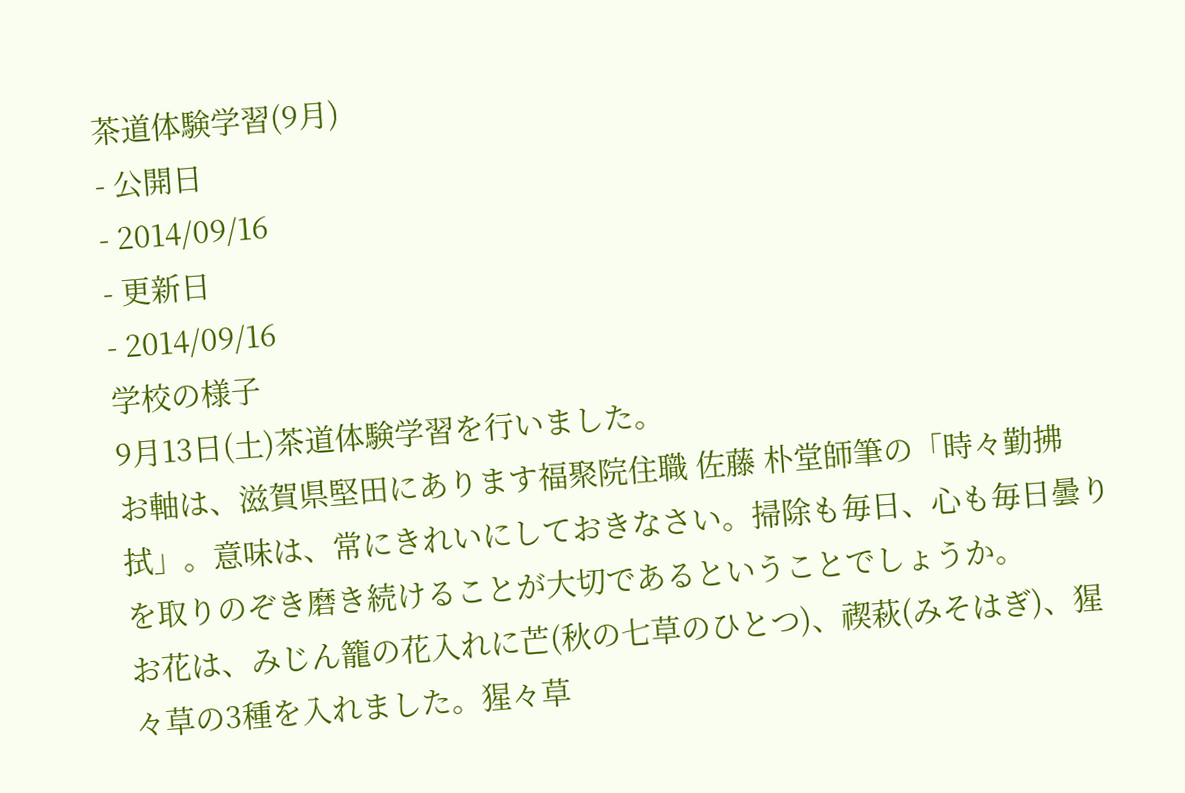茶道体験学習(9月)
- 公開日
- 2014/09/16
- 更新日
- 2014/09/16
学校の様子
9月13日(土)茶道体験学習を行いました。
お軸は、滋賀県堅田にあります福聚院住職 佐藤 朴堂師筆の「時々勤拂拭」。意味は、常にきれいにしておきなさい。掃除も毎日、心も毎日曇りを取りのぞき磨き続けることが大切であるということでしょうか。
お花は、みじん籠の花入れに芒(秋の七草のひとつ)、禊萩(みそはぎ)、猩々草の3種を入れました。猩々草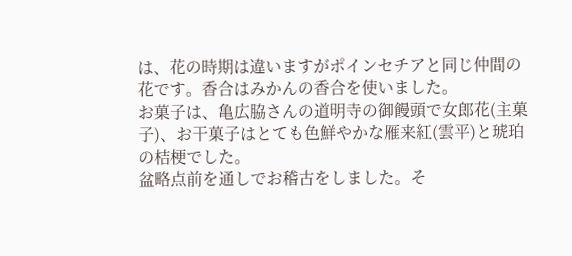は、花の時期は違いますがポインセチアと同じ仲間の花です。香合はみかんの香合を使いました。
お菓子は、亀広脇さんの道明寺の御饅頭で女郎花(主菓子)、お干菓子はとても色鮮やかな雁来紅(雲平)と琥珀の桔梗でした。
盆略点前を通しでお稽古をしました。そ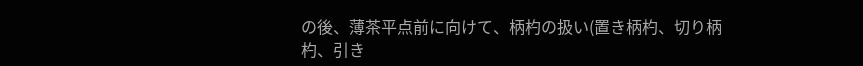の後、薄茶平点前に向けて、柄杓の扱い(置き柄杓、切り柄杓、引き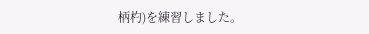柄杓)を練習しました。